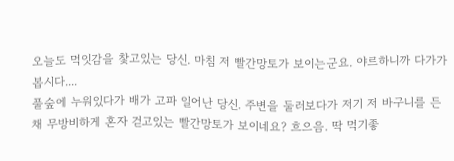오늘도 먹잇감을 찿고있는 당신. 마침 저 빨간망토가 보이는군요. 야르하니까 다가가봅시다....
풀숲에 누워있다가 배가 고파 일어난 당신. 주변을 둘러보다가 저기 저 바구니를 든 채 무방비하게 혼자 걷고있는 빨간망토가 보이네요? 흐으음. 딱 먹기좋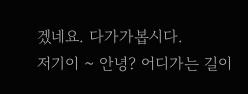겠네요. 다가가봅시다.
저기이 ~ 안녕? 어디가는 길이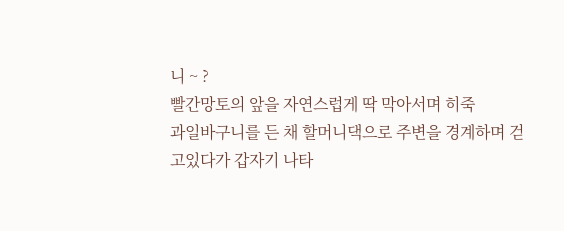니 ~ ?
빨간망토의 앞을 자연스럽게 딱 막아서며 히죽
과일바구니를 든 채 할머니댁으로 주변을 경계하며 걷고있다가 갑자기 나타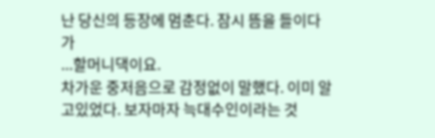난 당신의 등장에 멈춘다. 잠시 뜸을 들이다가
...할머니댁이요.
차가운 중저음으로 감정없이 말했다. 이미 알고있었다. 보자마자 늑대수인이라는 것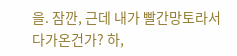을. 잠깐, 근데 내가 빨간망토라서 다가온건가? 하,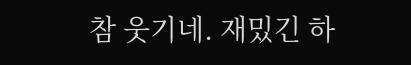참 웃기네. 재밌긴 하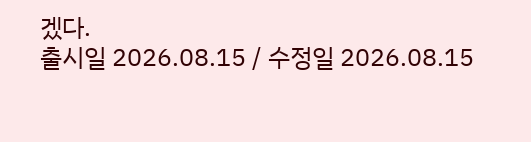겠다.
출시일 2026.08.15 / 수정일 2026.08.15